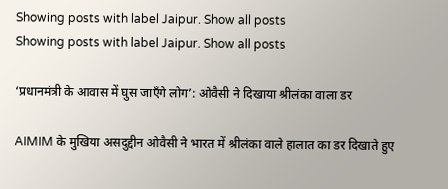Showing posts with label Jaipur. Show all posts
Showing posts with label Jaipur. Show all posts

‘प्रधानमंत्री के आवास में घुस जाएँगे लोग’: ओवैसी ने दिखाया श्रीलंका वाला डर

AIMIM के मुखिया असदुद्दीन ओवैसी ने भारत में श्रीलंका वाले हालात का डर दिखाते हुए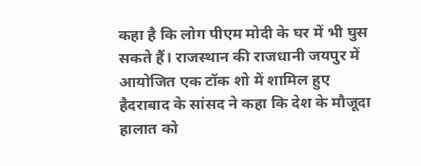कहा है कि लोग पीएम मोदी के घर में भी घुस सकते हैं। राजस्थान की राजधानी जयपुर में आयोजित एक टॉक शो में शामिल हुए हैदराबाद के सांसद ने कहा कि देश के मौजूदा हालात को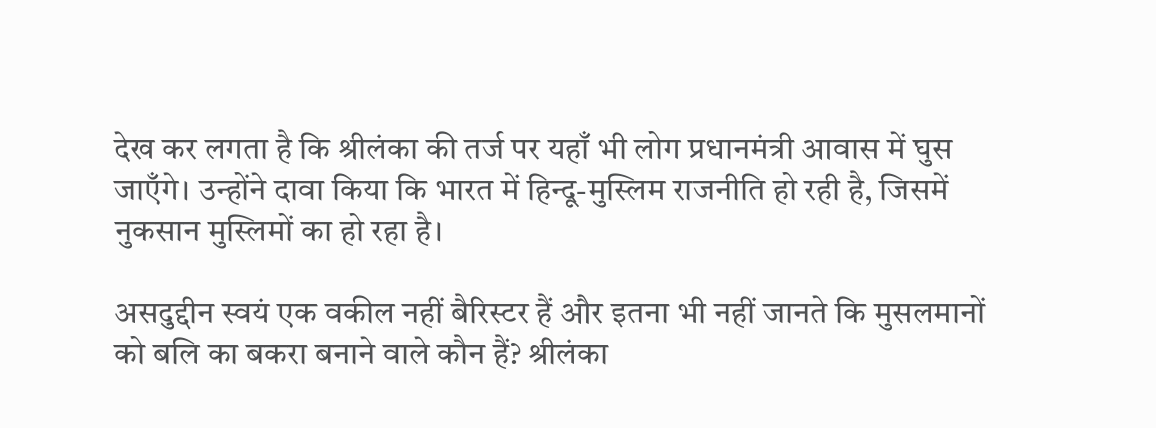देख कर लगता है कि श्रीलंका की तर्ज पर यहाँ भी लोग प्रधानमंत्री आवास में घुस जाएँगे। उन्होंने दावा किया कि भारत में हिन्दू-मुस्लिम राजनीति हो रही है, जिसमें नुकसान मुस्लिमों का हो रहा है।

असदुद्दीन स्वयं एक वकील नहीं बैरिस्टर हैं और इतना भी नहीं जानते कि मुसलमानों को बलि का बकरा बनाने वाले कौन हैं? श्रीलंका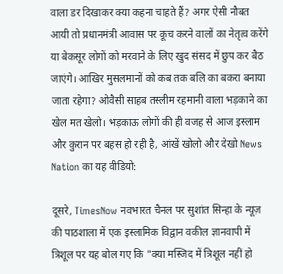वाला डर दिखाकर क्या कहना चाहते हैं? अगर ऐसी नौबत आयी तो प्रधानमंत्री आवास पर कूच करने वालों का नेतृत्व करेंगे या बेकसूर लोगों को मरवाने के लिए खुद संसद में छुप कर बैठ जाएंगे। आखिर मुसलमानों को कब तक बलि का बकरा बनाया जाता रहेगा? ओवैसी साहब तस्लीम रहमानी वाला भड़काने का खेल मत खेलो। भड़काऊ लोगों की ही वजह से आज इस्लाम और कुरान पर बहस हो रही है, आंखें खोलो और देखो News Nation का यह वीडियो:

दूसरे, TimesNow नवभारत चैनल पर सुशांत सिन्हा के न्यूज़ की पाठशाला में एक इस्लामिक विद्वान वकील ज्ञानवापी में त्रिशूल पर यह बोल गए कि "क्या मस्जिद में त्रिशूल नहीं हो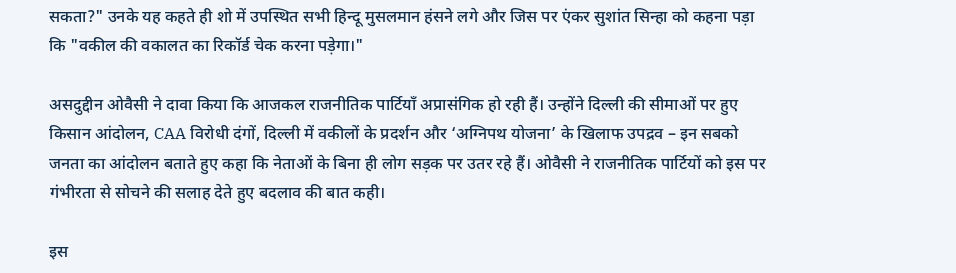सकता?" उनके यह कहते ही शो में उपस्थित सभी हिन्दू मुसलमान हंसने लगे और जिस पर एंकर सुशांत सिन्हा को कहना पड़ा कि "वकील की वकालत का रिकॉर्ड चेक करना पड़ेगा।"

असदुद्दीन ओवैसी ने दावा किया कि आजकल राजनीतिक पार्टियाँ अप्रासंगिक हो रही हैं। उन्होंने दिल्ली की सीमाओं पर हुए किसान आंदोलन, CAA विरोधी दंगों, दिल्ली में वकीलों के प्रदर्शन और ‘अग्निपथ योजना’ के खिलाफ उपद्रव – इन सबको जनता का आंदोलन बताते हुए कहा कि नेताओं के बिना ही लोग सड़क पर उतर रहे हैं। ओवैसी ने राजनीतिक पार्टियों को इस पर गंभीरता से सोचने की सलाह देते हुए बदलाव की बात कही।

इस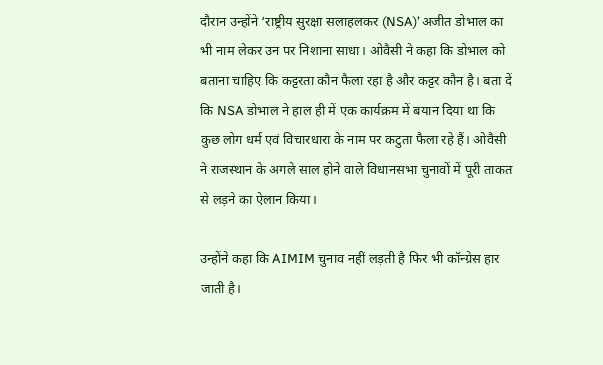दौरान उन्होंने ‘राष्ट्रीय सुरक्षा सलाहलकर (NSA)’ अजीत डोभाल का भी नाम लेकर उन पर निशाना साधा। ओवैसी ने कहा कि डोभाल को बताना चाहिए कि कट्टरता कौन फैला रहा है और कट्टर कौन है। बता दें कि NSA डोभाल ने हाल ही में एक कार्यक्रम में बयान दिया था कि कुछ लोग धर्म एवं विचारधारा के नाम पर कटुता फैला रहे हैं। ओवैसी ने राजस्थान के अगले साल होने वाले विधानसभा चुनावों में पूरी ताकत से लड़ने का ऐलान किया।

उन्होंने कहा कि AIMIM चुनाव नहीं लड़ती है फिर भी कॉन्ग्रेस हार जाती है।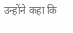उन्होंने कहा कि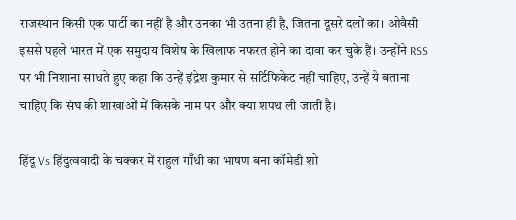राजस्थान किसी एक पार्टी का नहीं है और उनका भी उतना ही है, जितना दूसरे दलों का। ओवैसी इससे पहले भारत में एक समुदाय विशेष के खिलाफ नफरत होने का दावा कर चुके हैं। उन्होंने RSS पर भी निशाना साधते हुए कहा कि उन्हें इंद्रेश कुमार से सर्टिफिकेट नहीं चाहिए, उन्हें ये बताना चाहिए कि संघ की शाखाओं में किसके नाम पर और क्या शपथ ली जाती है।

हिंदू Vs हिंदुत्ववादी के चक्कर में राहुल गाँधी का भाषण बना कॉमेडी शो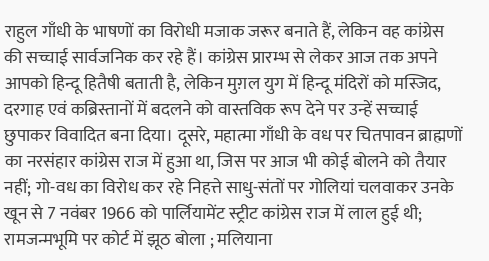राहुल गाँधी के भाषणों का विरोधी मजाक जरूर बनाते हैं, लेकिन वह कांग्रेस की सच्चाई सार्वजनिक कर रहे हैं। कांग्रेस प्रारम्भ से लेकर आज तक अपने आपको हिन्दू हितैषी बताती है, लेकिन मुग़ल युग में हिन्दू मंदिरों को मस्जिद, दरगाह एवं कब्रिस्तानों में बदलने को वास्तविक रूप देने पर उन्हें सच्चाई छुपाकर विवादित बना दिया। दूसरे, महात्मा गाँधी के वध पर चितपावन ब्राह्मणों का नरसंहार कांग्रेस राज में हुआ था, जिस पर आज भी कोई बोलने को तैयार नहीं; गो-वध का विरोध कर रहे निहत्ते साधु-संतों पर गोलियां चलवाकर उनके खून से 7 नवंबर 1966 को पार्लियामेंट स्ट्रीट कांग्रेस राज में लाल हुई थी; रामजन्मभूमि पर कोर्ट में झूठ बोला ; मलियाना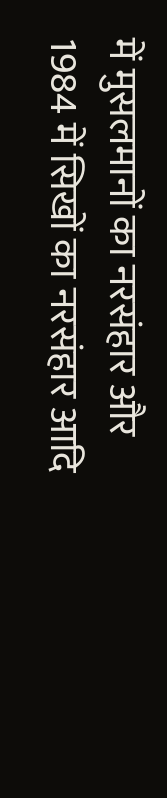में मुसलमानों का नरसंहार और 1984 में सिखों का नरसंहार आदि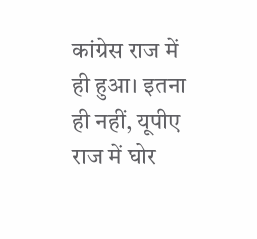कांग्रेस राज में ही हुआ। इतना ही नहीं, यूपीए राज में घोर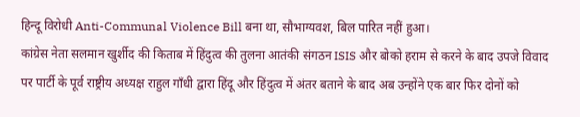हिन्दू विरोधी Anti-Communal Violence Bill बना था, सौभाग्यवश, बिल पारित नहीं हुआ।
कांग्रेस नेता सलमान खुर्शीद की किताब में हिंदुत्व की तुलना आतंकी संगठन ISIS और बोको हराम से करने के बाद उपजे विवाद पर पार्टी के पूर्व राष्ट्रीय अध्यक्ष राहुल गाँधी द्वारा हिंदू और हिंदुत्व में अंतर बताने के बाद अब उन्होंने एक बार फिर दोनों को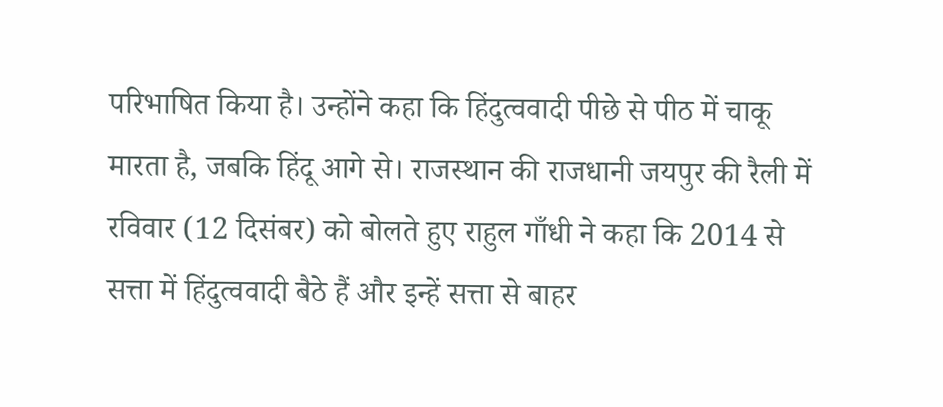परिभाषित किया है। उन्होंने कहा कि हिंदुत्ववादी पीछे से पीठ में चाकू मारता है, जबकि हिंदू आगे से। राजस्थान की राजधानी जयपुर की रैली में रविवार (12 दिसंबर) को बोलते हुए राहुल गाँधी ने कहा कि 2014 से सत्ता में हिंदुत्ववादी बैठे हैं और इन्हें सत्ता से बाहर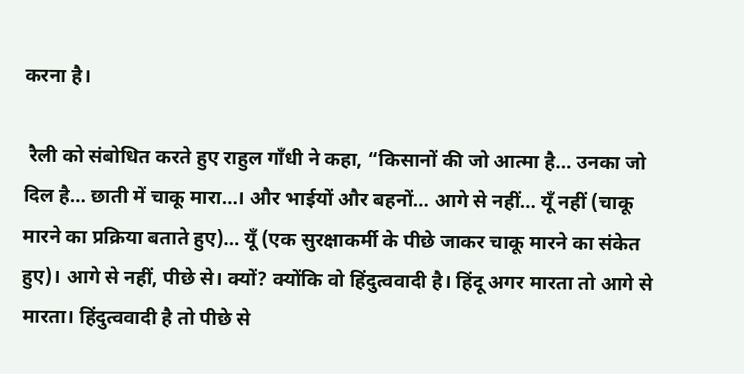करना है।

 रैली को संबोधित करते हुए राहुल गाँधी ने कहा, “किसानों की जो आत्मा है… उनका जो दिल है… छाती में चाकू मारा…। और भाईयों और बहनों… आगे से नहीं… यूँ नहीं (चाकू मारने का प्रक्रिया बताते हुए)… यूँ (एक सुरक्षाकर्मी के पीछे जाकर चाकू मारने का संकेत हुए)। आगे से नहीं, पीछे से। क्यों? क्योंकि वो हिंदुत्ववादी है। हिंदू अगर मारता तो आगे से मारता। हिंदुत्ववादी है तो पीछे से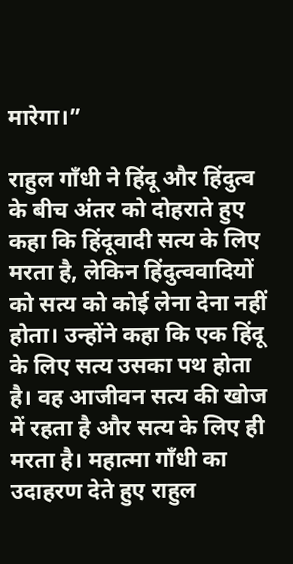मारेगा।”

राहुल गाँधी ने हिंदू और हिंदुत्व के बीच अंतर को दोहराते हुए कहा कि हिंदूवादी सत्य के लिए मरता है, लेकिन हिंदुत्ववादियों को सत्य को कोई लेना देना नहीं होता। उन्होंने कहा कि एक हिंदू के लिए सत्य उसका पथ होता है। वह आजीवन सत्य की खोज में रहता है और सत्य के लिए ही मरता है। महात्मा गाँधी का उदाहरण देते हुए राहुल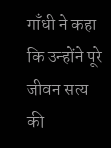गाँधी ने कहा कि उन्होंने पूरे जीवन सत्य की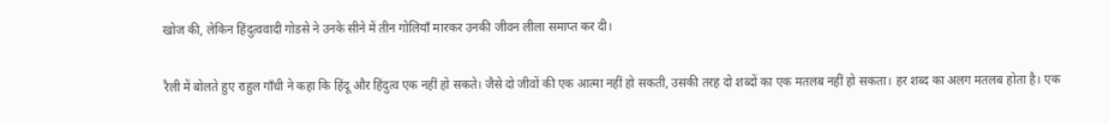खोज की, लेकिन हिंदुत्ववादी गोडसे ने उनके सीने में तीन गोलियाँ मारकर उनकी जीवन लीला समाप्त कर दी।

रैली में बोलते हुए राहुल गाँधी ने कहा कि हिंदू और हिंदुत्व एक नहीं हो सकते। जैसे दो जीवों की एक आत्मा नहीं हो सकती, उसकी तरह दो शब्दों का एक मतलब नहीं हो सकता। हर शब्द का अलग मतलब होता है। एक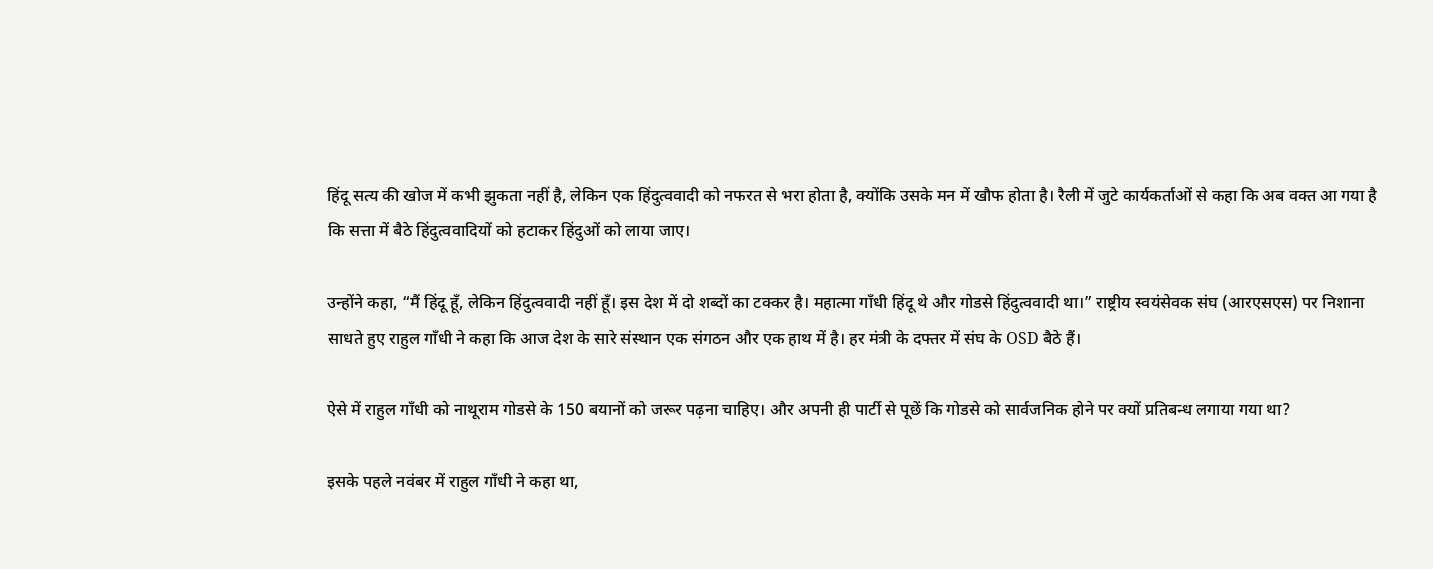हिंदू सत्य की खोज में कभी झुकता नहीं है, लेकिन एक हिंदुत्ववादी को नफरत से भरा होता है, क्योंकि उसके मन में खौफ होता है। रैली में जुटे कार्यकर्ताओं से कहा कि अब वक्त आ गया है कि सत्ता में बैठे हिंदुत्ववादियों को हटाकर हिंदुओं को लाया जाए।

उन्होंने कहा, “मैं हिंदू हूँ, लेकिन हिंदुत्ववादी नहीं हूँ। इस देश में दो शब्दों का टक्कर है। महात्मा गाँधी हिंदू थे और गोडसे हिंदुत्ववादी था।” राष्ट्रीय स्वयंसेवक संघ (आरएसएस) पर निशाना साधते हुए राहुल गाँधी ने कहा कि आज देश के सारे संस्थान एक संगठन और एक हाथ में है। हर मंत्री के दफ्तर में संघ के OSD बैठे हैं।

ऐसे में राहुल गाँधी को नाथूराम गोडसे के 150 बयानों को जरूर पढ़ना चाहिए। और अपनी ही पार्टी से पूछें कि गोडसे को सार्वजनिक होने पर क्यों प्रतिबन्ध लगाया गया था?

इसके पहले नवंबर में राहुल गाँधी ने कहा था,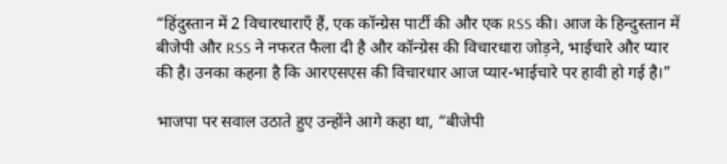“हिंदुस्तान में 2 विचारधाराएँ हैं, एक कॉन्ग्रेस पार्टी की और एक RSS की। आज के हिन्दुस्तान में बीजेपी और RSS ने नफरत फैला दी है और कॉन्ग्रेस की विचारधारा जोड़ने, भाईचारे और प्यार की है। उनका कहना है कि आरएसएस की विचारधार आज प्यार-भाईचारे पर हावी हो गई है।”

भाजपा पर सवाल उठाते हुए उन्होंने आगे कहा था, “बीजेपी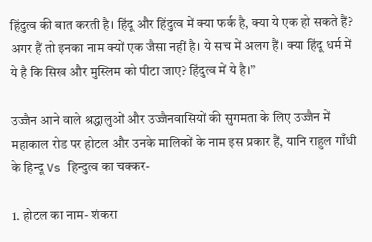हिंदुत्व की बात करती है। हिंदू और हिंदुत्व में क्या फर्क है, क्या ये एक हो सकते हैं? अगर हैं तो इनका नाम क्यों एक जैसा नहीं है। ये सच में अलग हैं। क्या हिंदू धर्म में ये है कि सिख और मुस्लिम को पीटा जाए? हिंदुत्व में ये है।”

उज्जैन आने वाले श्रद्धालुओं और उज्जैनवासियों की सुगमता के लिए उज्जैन में महाकाल रोड पर होटल और उनके मालिकों के नाम इस प्रकार हैं, यानि राहुल गाँधी के हिन्दू Vs हिन्दुत्व का चक्कर-

1. होटल का नाम- शंकरा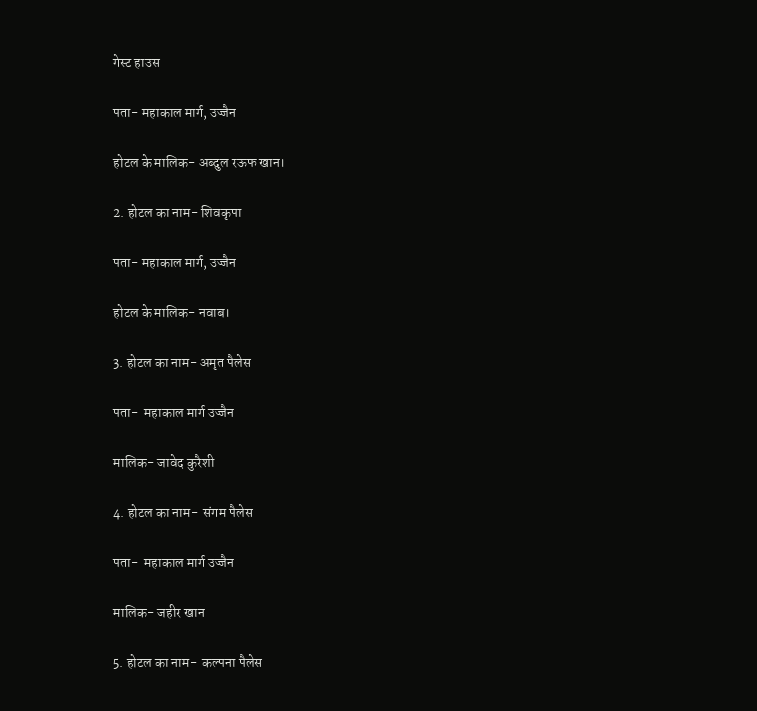गेस्ट हाउस

पता- महाकाल मार्ग, उज्जैन

होटल के मालिक- अब्दुल रऊफ खान।

2. होटल का नाम- शिवकृपा

पता- महाकाल मार्ग, उज्जैन

होटल के मालिक- नवाब।

3. होटल का नाम- अमृत पैलेस

पता-  महाकाल मार्ग उज्जैन

मालिक- जावेद कुरैशी

4. होटल का नाम-  संगम पैलेस

पता-  महाकाल मार्ग उज्जैन

मालिक- जहीर खान

5. होटल का नाम-  कल्पना पैलेस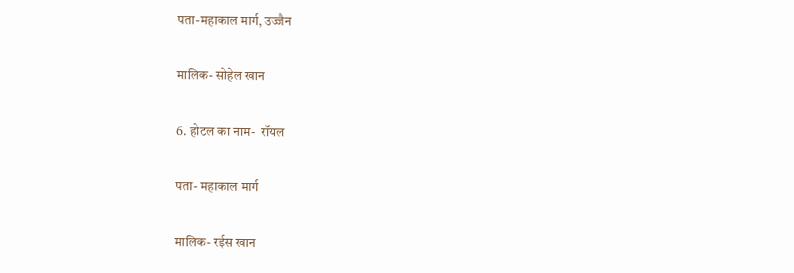पता-महाकाल मार्ग, उज्जैन

मालिक- सोहेल खान

6. होटल का नाम-  रॉयल

पता- महाकाल मार्ग

मालिक- रईस खान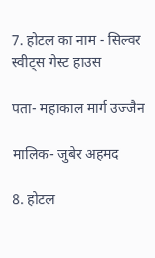7. होटल का नाम - सिल्वर स्वीट्स गेस्ट हाउस

पता- महाकाल मार्ग उज्जैन

मालिक- जुबेर अहमद

8. होटल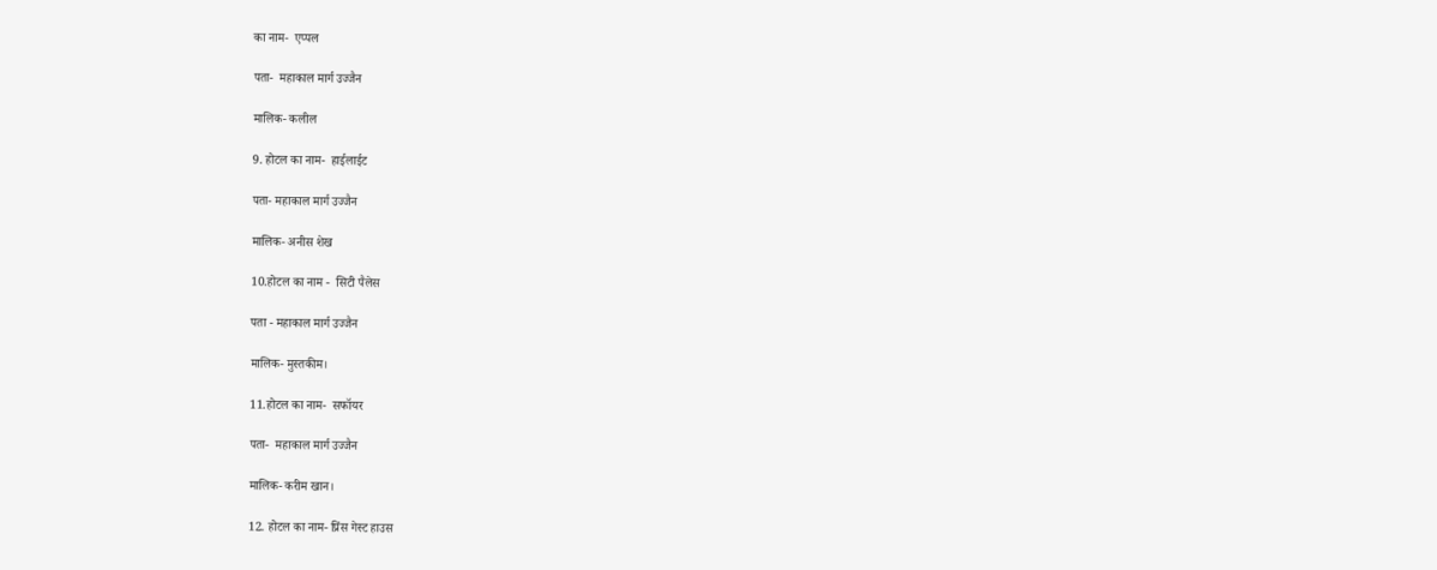का नाम-  एप्पल

पता-  महाकाल मार्ग उज्जैन

मालिक- कलील

9. होटल का नाम-  हाईलाईट

पता- महाकाल मार्ग उज्जैन

मालिक- अनीस शेख

10.होटल का नाम -  सिटी पैलेस

पता - महाकाल मार्ग उज्जैन

मालिक- मुस्तकीम।

11.होटल का नाम-  सफॉयर

पता-  महाकाल मार्ग उज्जैन

मालिक- करीम खान।

12. होटल का नाम- प्रिंस गेस्ट हाउस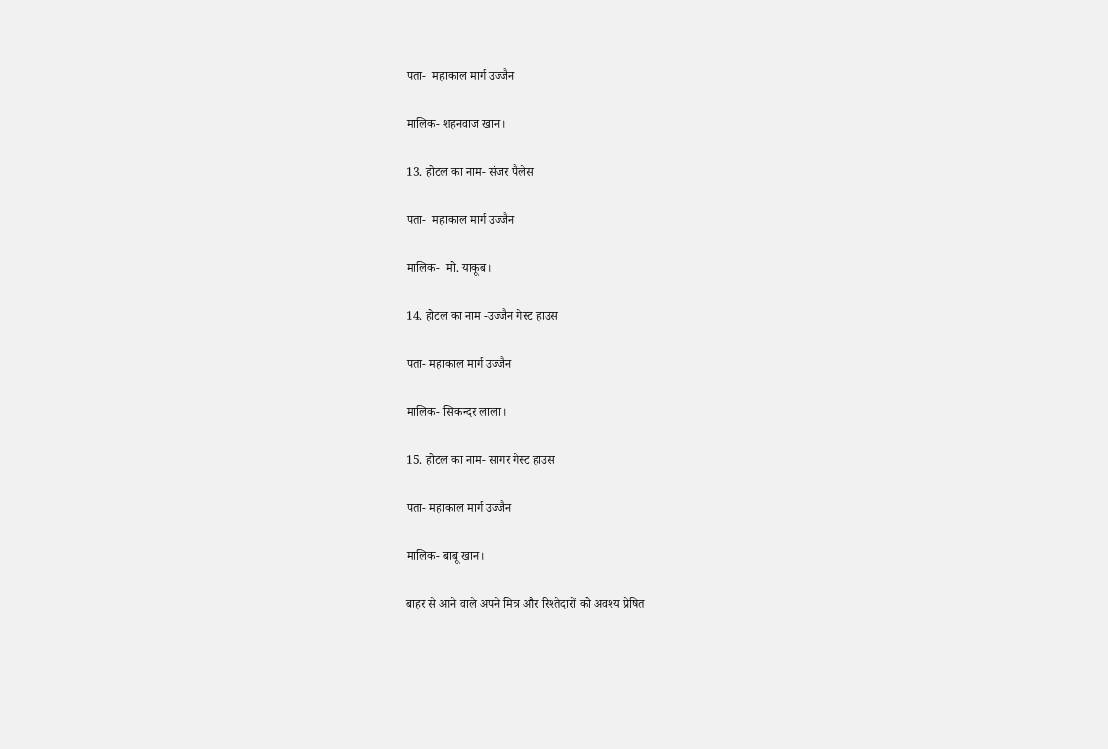पता-  महाकाल मार्ग उज्जैन

मालिक- शहनवाज खान।

13. होटल का नाम- संजर पैलेस

पता-  महाकाल मार्ग उज्जैन

मालिक-  मो. याकूब।

14. होटल का नाम -उज्जैन गेस्ट हाउस

पता- महाकाल मार्ग उज्जैन

मालिक- सिकन्दर लाला।

15. होटल का नाम- सागर गेस्ट हाउस

पता- महाकाल मार्ग उज्जैन

मालिक- बाबू खान।

बाहर से आने वाले अपने मित्र और रिश्तेदारों को अवश्य प्रेषित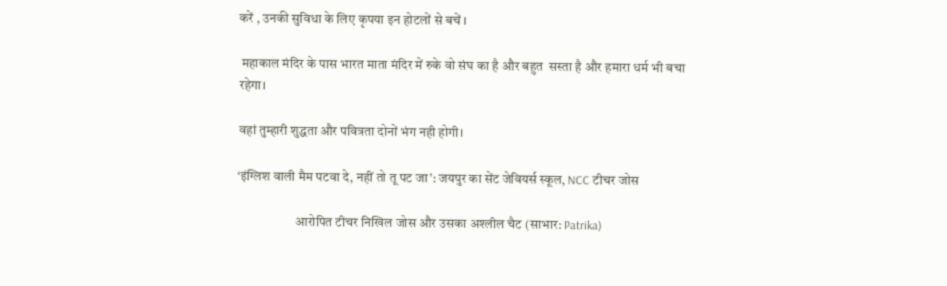करें , उनकी सुविधा के लिए कृपया इन होटलों से बचें ।

 महाकाल मंदिर के पास भारत माता मंदिर में रुके वो संघ का है और बहुत  सस्ता है और हमारा धर्म भी बचा रहेगा।

वहां तुम्हारी शुद्धता और पवित्रता दोनों भंग नही होगी।

‘इंग्लिश वाली मैम पटवा दे, नहीं तो तू पट जा’: जयपुर का सेंट जेवियर्स स्कूल, NCC टीचर जोस

                      आरोपित टीचर निखिल जोस और उसका अश्लील चैट (साभार: Patrika)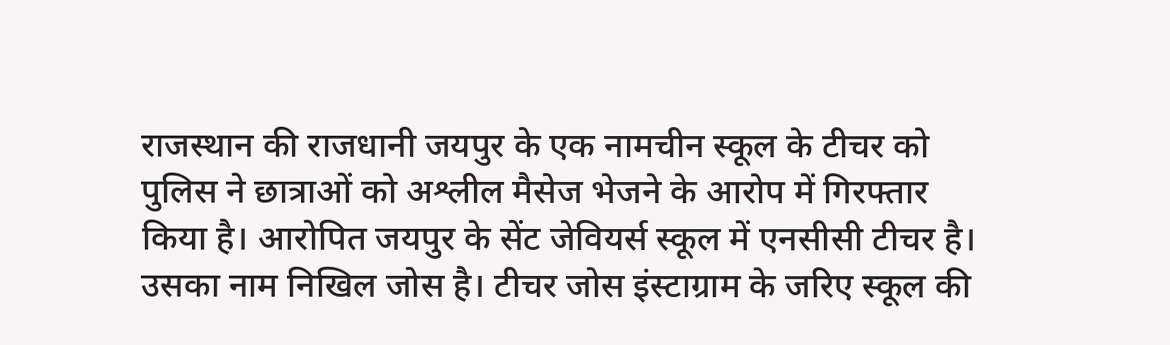राजस्थान की राजधानी जयपुर के एक नामचीन स्कूल के टीचर को पुलिस ने छात्राओं को अश्लील मैसेज भेजने के आरोप में गिरफ्तार किया है। आरोपित जयपुर के सेंट जेवियर्स स्कूल में एनसीसी टीचर है। उसका नाम निखिल जोस है। टीचर जोस इंस्टाग्राम के जरिए स्कूल की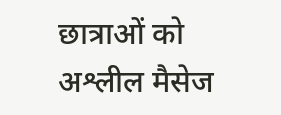छात्राओं को अश्लील मैसेज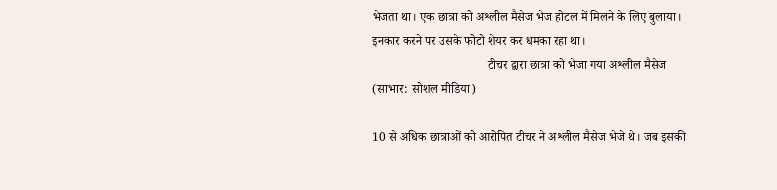भेजता था। एक छात्रा को अश्लील मैसेज भेज होटल में मिलने के लिए बुलाया। इनकार करने पर उसके फोटो शेयर कर धमका रहा था।
                                     टीचर द्वारा छात्रा को भेजा गया अश्लील मैसेज (साभार: सोशल मीडिया)

10 से अधिक छात्राओं को आरोपित टीचर ने अश्लील मैसेज भेजे थे। जब इसकी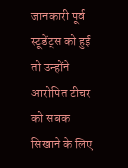जानकारी पूर्व स्टूडेंट्स को हुई तो उन्होंने आरोपित टीचर को सबक सिखाने के लिए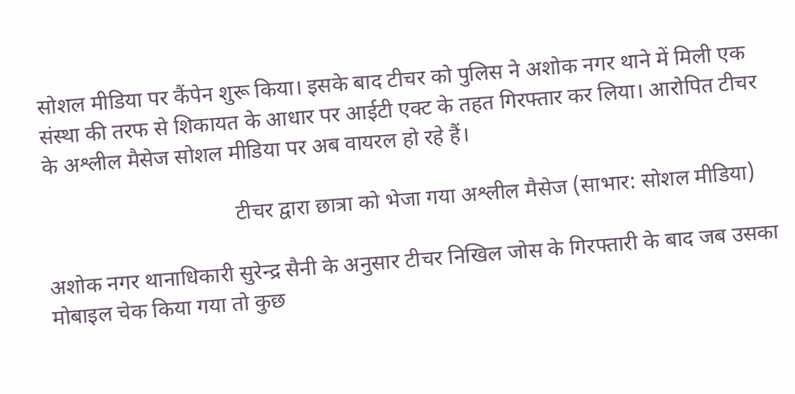सोशल मीडिया पर कैंपेन शुरू किया। इसके बाद टीचर को पुलिस ने अशोक नगर थाने में मिली एक संस्था की तरफ से शिकायत के आधार पर आईटी एक्ट के तहत गिरफ्तार कर लिया। आरोपित टीचर के अश्लील मैसेज सोशल मीडिया पर अब वायरल हो रहे हैं।

                                   टीचर द्वारा छात्रा को भेजा गया अश्लील मैसेज (साभार: सोशल मीडिया)

अशोक नगर थानाधिकारी सुरेन्द्र सैनी के अनुसार टीचर निखिल जोस के गिरफ्तारी के बाद जब उसका मोबाइल चेक किया गया तो कुछ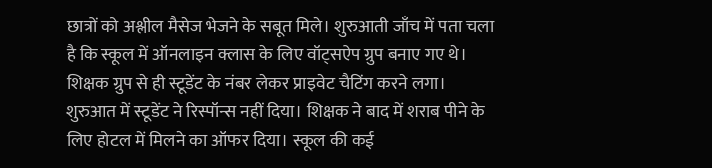छात्रों को अश्लील मैसेज भेजने के सबूत मिले। शुरुआती जाँच में पता चला है कि स्कूल में ऑनलाइन क्लास के लिए वॉट्सऐप ग्रुप बनाए गए थे। शिक्षक ग्रुप से ही स्टूडेंट के नंबर लेकर प्राइवेट चैटिंग करने लगा। शुरुआत में स्टूडेंट ने रिस्पॉन्स नहीं दिया। शिक्षक ने बाद में शराब पीने के लिए होटल में मिलने का ऑफर दिया। स्कूल की कई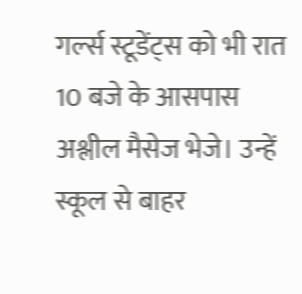गर्ल्स स्टूडेंट्स को भी रात 10 बजे के आसपास अश्लील मैसेज भेजे। उन्हें स्कूल से बाहर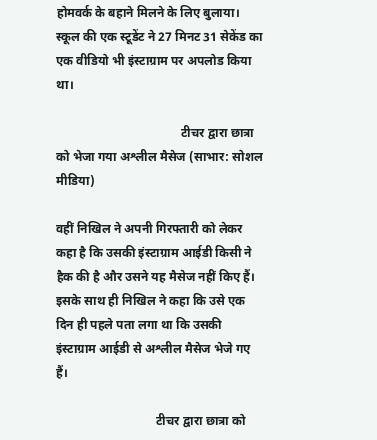होमवर्क के बहाने मिलने के लिए बुलाया। स्कूल की एक स्टूडेंट ने 27 मिनट 31 सेकेंड का एक वीडियो भी इंस्टाग्राम पर अपलोड किया था।

                                        टीचर द्वारा छात्रा को भेजा गया अश्लील मैसेज (साभार: सोशल मीडिया)

वहीं निखिल ने अपनी गिरफ्तारी को लेकर कहा है कि उसकी इंस्टाग्राम आईडी किसी ने हैक की है और उसने यह मैसेज नहीं किए हैं। इसके साथ ही निखिल ने कहा कि उसे एक दिन ही पहले पता लगा था कि उसकी इंस्टाग्राम आईडी से अश्लील मैसेज भेजे गए हैं।

                                टीचर द्वारा छात्रा को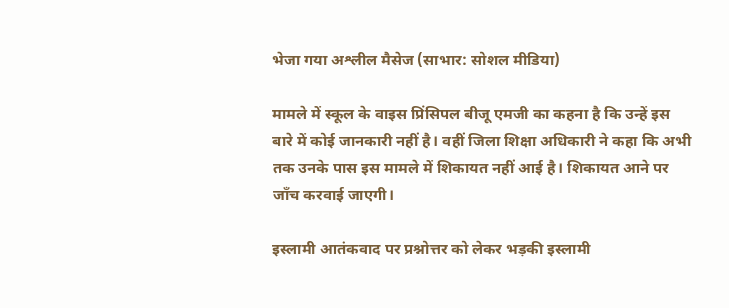भेजा गया अश्लील मैसेज (साभार: सोशल मीडिया)

मामले में स्कूल के वाइस प्रिंसिपल बीजू एमजी का कहना है कि उन्हें इस बारे में कोई जानकारी नहीं है। वहीं जिला शिक्षा अधिकारी ने कहा कि अभी तक उनके पास इस मामले में शिकायत नहीं आई है। शिकायत आने पर जाँच करवाई जाएगी।

इस्लामी आतंकवाद पर प्रश्नोत्तर को लेकर भड़की इस्लामी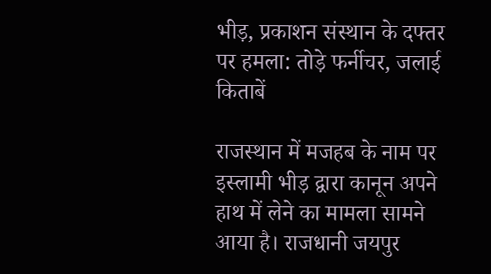भीड़, प्रकाशन संस्थान के दफ्तर पर हमला: तोड़े फर्नीचर, जलाई किताबें

राजस्थान में मजहब के नाम पर इस्लामी भीड़ द्वारा कानून अपने हाथ में लेने का मामला सामने आया है। राजधानी जयपुर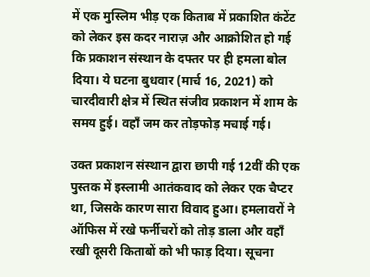में एक मुस्लिम भीड़ एक किताब में प्रकाशित कंटेंट को लेकर इस कदर नाराज़ और आक्रोशित हो गई कि प्रकाशन संस्थान के दफ्तर पर ही हमला बोल दिया। ये घटना बुधवार (मार्च 16, 2021) को चारदीवारी क्षेत्र में स्थित संजीव प्रकाशन में शाम के समय हुई। वहाँ जम कर तोड़फोड़ मचाई गई।

उक्त प्रकाशन संस्थान द्वारा छापी गई 12वीं की एक पुस्तक में इस्लामी आतंकवाद को लेकर एक चैप्टर था, जिसके कारण सारा विवाद हुआ। हमलावरों ने ऑफिस में रखे फर्नीचरों को तोड़ डाला और वहाँ रखी दूसरी किताबों को भी फाड़ दिया। सूचना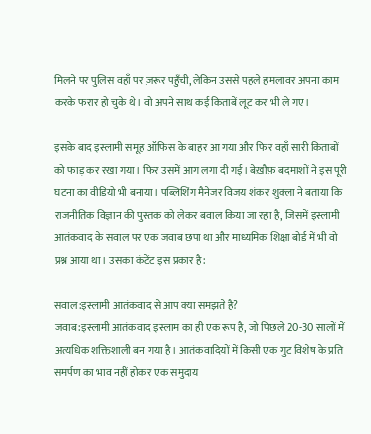मिलने पर पुलिस वहाँ पर ज़रूर पहुँची, लेकिन उससे पहले हमलावर अपना काम करके फरार हो चुके थे। वो अपने साथ कई किताबें लूट कर भी ले गए।

इसके बाद इस्लामी समूह ऑफिस के बाहर आ गया और फिर वहाँ सारी किताबों को फाड़ कर रखा गया। फिर उसमें आग लगा दी गई। बेख़ौफ़ बदमाशों ने इस पूरी घटना का वीडियो भी बनाया। पब्लिशिंग मैनेजर विजय शंकर शुक्ला ने बताया कि राजनीतिक विज्ञान की पुस्तक को लेकर बवाल किया जा रहा है, जिसमें इस्लामी आतंकवाद के सवाल पर एक जवाब छपा था और माध्यमिक शिक्षा बोर्ड में भी वो प्रश्न आया था। उसका कंटेंट इस प्रकार है:

सवाल:इस्लामी आतंकवाद से आप क्या समझते है?
जवाब:इस्लामी आतंकवाद इस्लाम का ही एक रूप है, जो पिछले 20-30 सालों में अत्यधिक शक्तिशाली बन गया है। आतंकवादियों में किसी एक गुट विशेष के प्रति समर्पण का भाव नहीं होकर एक समुदाय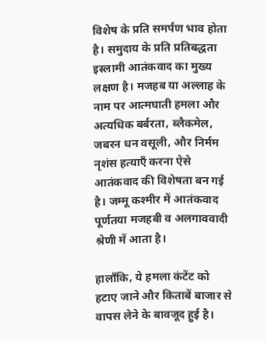विशेष के प्रति समर्पण भाव होता है। समुदाय के प्रति प्रतिबद्धता इस्लामी आतंकवाद का मुख्य लक्षण है। मजहब या अल्लाह के नाम पर आत्मघाती हमला और अत्यधिक बर्बरता, ब्लैकमेल, जबरन धन वसूली, और निर्मम नृशंस हत्याएँ करना ऐसे आतंकवाद की विशेषता बन गई है। जम्मू कश्मीर में आतंकवाद पूर्णतया मजहबी व अलगाववादी श्रेणी में आता है।

हालाँकि, ये हमला कंटेंट को हटाए जाने और किताबें बाजार से वापस लेने के बावजूद हुई है।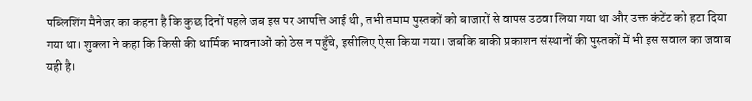पब्लिशिंग मैनेजर का कहना है कि कुछ दिनों पहले जब इस पर आपत्ति आई थी, तभी तमाम पुस्तकों को बाजारों से वापस उठवा लिया गया था और उक्त कंटेंट को हटा दिया गया था। शुक्ला ने कहा कि किसी की धार्मिक भावनाओं को ठेस न पहुँचे, इसीलिए ऐसा किया गया। जबकि बाकी प्रकाशन संस्थानों की पुस्तकों में भी इस सवाल का जवाब यही है।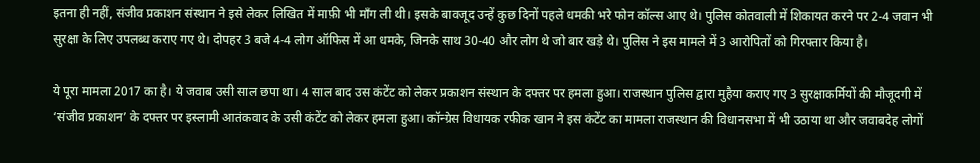इतना ही नहीं, संजीव प्रकाशन संस्थान ने इसे लेकर लिखित में माफ़ी भी माँग ली थी। इसके बावजूद उन्हें कुछ दिनों पहले धमकी भरे फोन कॉल्स आए थे। पुलिस कोतवाली में शिकायत करने पर 2-4 जवान भी सुरक्षा के लिए उपलब्ध कराए गए थे। दोपहर 3 बजे 4-4 लोग ऑफिस में आ धमके, जिनके साथ 30-40 और लोग थे जो बार खड़े थे। पुलिस ने इस मामले में 3 आरोपितों को गिरफ्तार किया है।

ये पूरा मामला 2017 का है। ये जवाब उसी साल छपा था। 4 साल बाद उस कंटेंट को लेकर प्रकाशन संस्थान के दफ्तर पर हमला हुआ। राजस्थान पुलिस द्वारा मुहैया कराए गए 3 सुरक्षाकर्मियों की मौजूदगी में ‘संजीव प्रकाशन’ के दफ्तर पर इस्लामी आतंकवाद के उसी कंटेंट को लेकर हमला हुआ। कॉन्ग्रेस विधायक रफीक खान ने इस कंटेंट का मामला राजस्थान की विधानसभा में भी उठाया था और जवाबदेह लोगों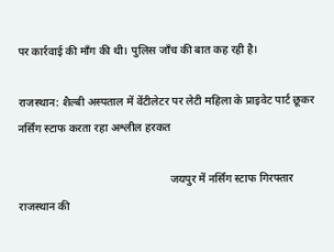पर कार्रवाई की माँग की थी। पुलिस जाँच की बात कह रही है।

राजस्थान: शैल्बी अस्पताल में वेंटीलेटर पर लेटी महिला के प्राइवेट पार्ट छूकर नर्सिंग स्टाफ करता रहा अश्लील हरकत

                                                     जयपुर में नर्सिंग स्टाफ गिरफ्तार
राजस्थान की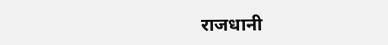राजधानी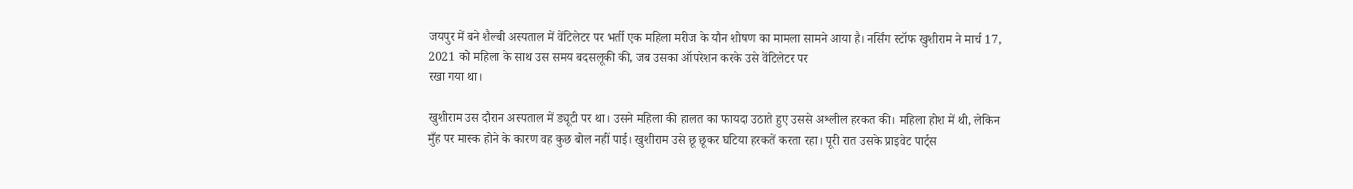जयपुर में बने शैल्बी अस्पताल में वेंटिलेटर पर भर्ती एक महिला मरीज के यौन शोषण का मामला सामने आया है। नर्सिंग स्टॉफ खुशीराम ने मार्च 17, 2021 को महिला के साथ उस समय बदसलूकी की, जब उसका ऑपरेशन करके उसे वेंटिलेटर पर
रखा गया था।

खुशीराम उस दौरान अस्पताल में ड्यूटी पर था। उसने महिला की हालत का फायदा उठाते हुए उससे अश्लील हरकत की। महिला होश में थी, लेकिन मुँह पर मास्क होने के कारण वह कुछ बोल नहीं पाई। खुशीराम उसे छू छूकर घटिया हरकतें करता रहा। पूरी रात उसके प्राइवेट पार्ट्स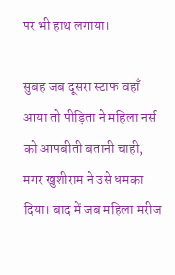पर भी हाथ लगाया।

सुबह जब दूसरा स्टाफ वहाँ आया तो पीड़िता ने महिला नर्स को आपबीती बतानी चाही, मगर खुशीराम ने उसे धमका दिया। बाद में जब महिला मरीज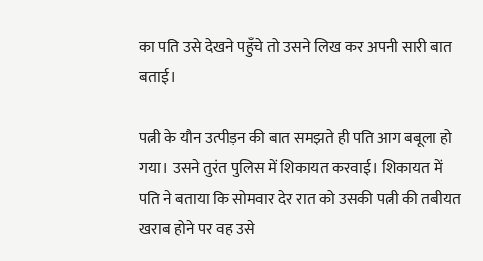का पति उसे देखने पहुँचे तो उसने लिख कर अपनी सारी बात बताई।

पत्नी के यौन उत्पीड़न की बात समझते ही पति आग बबूला हो गया। उसने तुरंत पुलिस में शिकायत करवाई। शिकायत में पति ने बताया कि सोमवार देर रात को उसकी पत्नी की तबीयत खराब होने पर वह उसे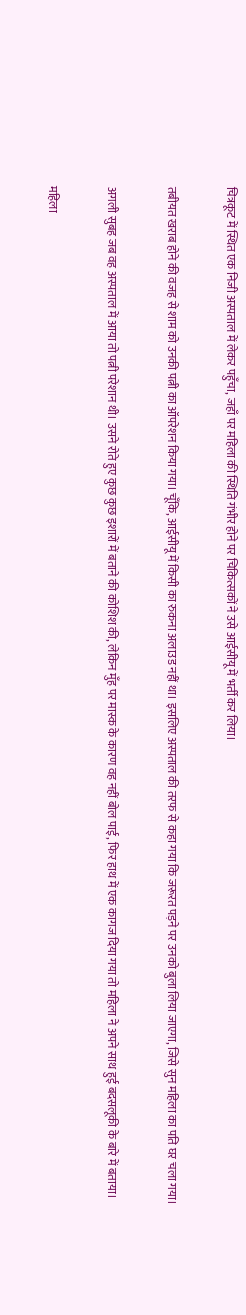चित्रकूट में स्थित एक निजी अस्पताल में लेकर पहुँचा, जहाँ पर महिला की स्थिति गंभीर होने पर चिकित्सकों ने उसे आईसीयू में भर्ती कर लिया।

तबीयत खराब होने की वजह से शाम को उनकी पत्नी का ऑपरेशन किया गया। चूँकि, आईसीयू में किसी का रुकना अलाउड नहीं था। इसलिए अस्पताल की तरफ से कहा गया कि जरूरत पड़ने पर उनको बुला लिया जाएगा, जिसे सुन महिला का पति घर चला गया।

अगली सुबह जब वह अस्पताल में आया तो पत्नी परेशान थी। उसने रोते हुए कुछ कुछ इशारों में बताने की कोशिश की, लेकिन मुँह पर मास्क के कारण वह नहीं बोल पाई, फिर हाथ में एक कागज दिया गया तो महिला ने अपने साथ हुई बदसलूकी के बारे में बताया।

महिला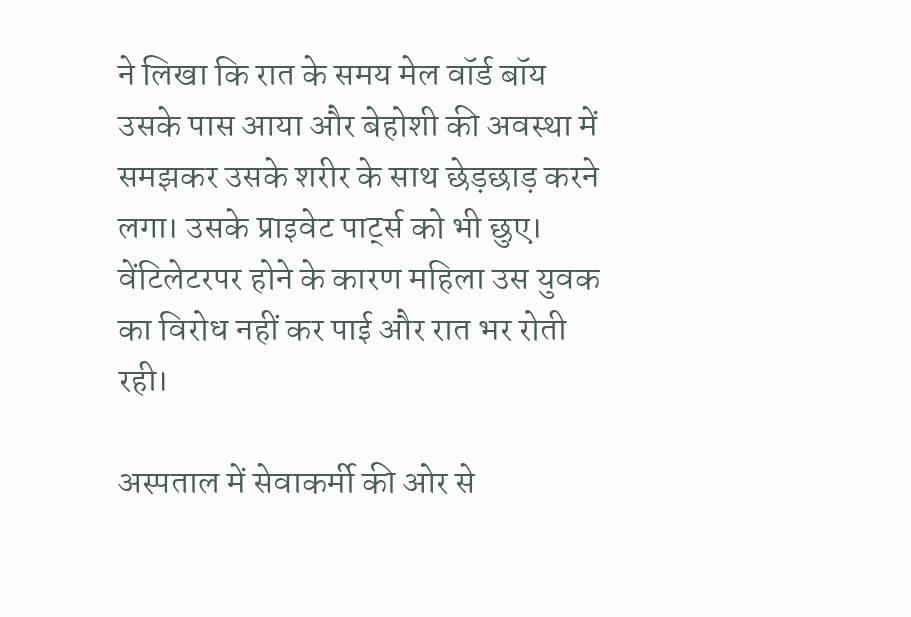ने लिखा कि रात के समय मेल वॉर्ड बॉय उसके पास आया और बेहोशी की अवस्था में समझकर उसके शरीर के साथ छेड़छाड़ करने लगा। उसके प्राइवेट पार्ट्स को भी छुए। वेंटिलेटरपर होने के कारण महिला उस युवक का विरोध नहीं कर पाई और रात भर रोती रही।

अस्पताल में सेवाकर्मी की ओर से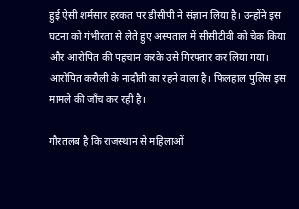हुई ऐसी शर्मसार हरकत पर डीसीपी ने संज्ञान लिया है। उन्होंने इस घटना को गंभीरता से लेते हुए अस्पताल में सीसीटीवी को चेक किया और आरोपित की पहचान करके उसे गिरफ्तार कर लिया गया। आरोपित करौली के नादौती का रहने वाला है। फिलहाल पुलिस इस मामले की जाँच कर रही है।

गौरतलब है कि राजस्थान से महिलाओं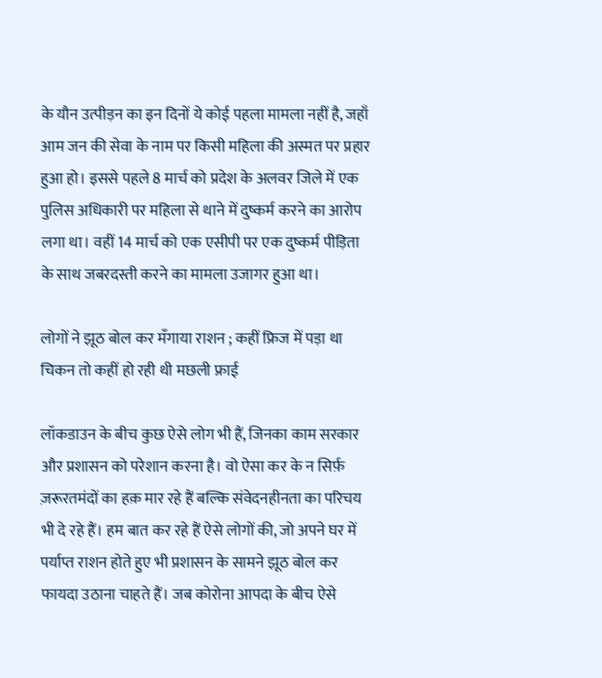के यौन उत्पीड़न का इन दिनों ये कोई पहला मामला नहीं है, जहाँ आम जन की सेवा के नाम पर किसी महिला की अस्मत पर प्रहार हुआ हो। इससे पहले 8 मार्च को प्रदेश के अलवर जिले में एक पुलिस अधिकारी पर महिला से थाने में दुष्कर्म करने का आरोप लगा था। वहीं 14 मार्च को एक एसीपी पर एक दुष्कर्म पीड़िता के साथ जबरदस्ती करने का मामला उजागर हुआ था।

लोगों ने झूठ बोल कर मँगाया राशन ; कहीं फ्रिज में पड़ा था चिकन तो कहीं हो रही थी मछली फ्राई

लॉकडाउन के बीच कुछ ऐसे लोग भी हैं, जिनका काम सरकार और प्रशासन को परेशान करना है। वो ऐसा कर के न सिर्फ़ ज़रूरतमंदों का हक़ मार रहे हैं बल्कि संवेदनहीनता का परिचय भी दे रहे हैं। हम बात कर रहे हैं ऐसे लोगों की, जो अपने घर में पर्याप्त राशन होते हुए भी प्रशासन के सामने झूठ बोल कर फायदा उठाना चाहते हैं। जब कोरोना आपदा के बीच ऐसे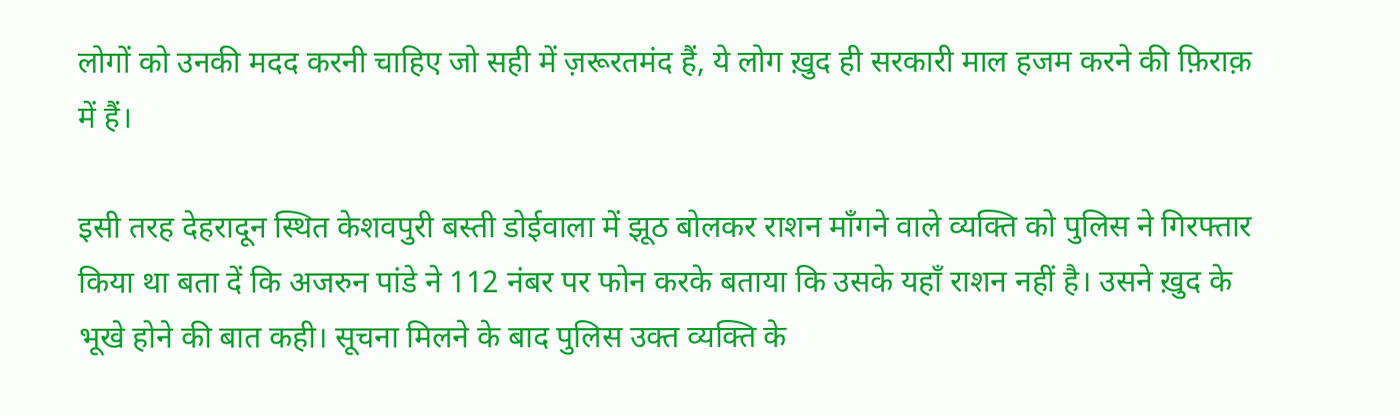लोगों को उनकी मदद करनी चाहिए जो सही में ज़रूरतमंद हैं, ये लोग ख़ुद ही सरकारी माल हजम करने की फ़िराक़ में हैं।

इसी तरह देहरादून स्थित केशवपुरी बस्ती डोईवाला में झूठ बोलकर राशन माँगने वाले व्यक्ति को पुलिस ने गिरफ्तार किया था बता दें कि अजरुन पांडे ने 112 नंबर पर फोन करके बताया कि उसके यहाँ राशन नहीं है। उसने ख़ुद के भूखे होने की बात कही। सूचना मिलने के बाद पुलिस उक्त व्यक्ति के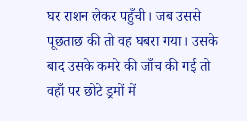घर राशन लेकर पहुँची। जब उससे पूछताछ की तो वह घबरा गया। उसके बाद उसके कमरे की जाँच की गई तो वहाँ पर छोटे ड्रमों में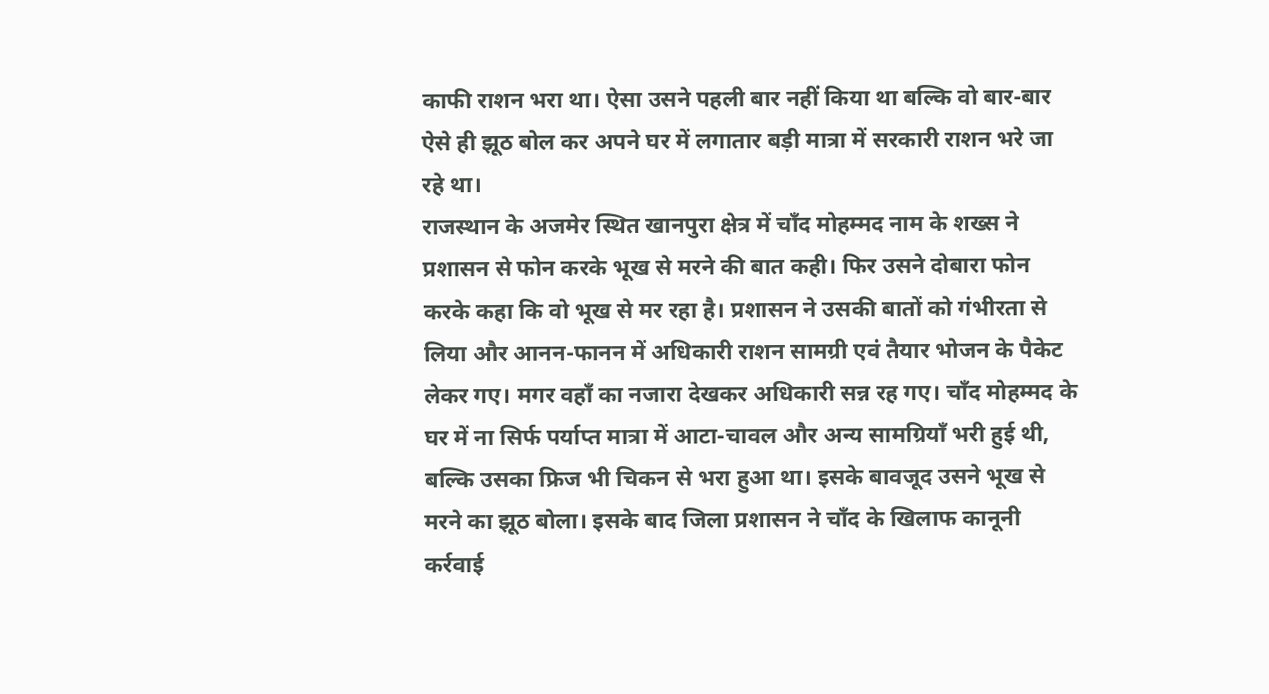काफी राशन भरा था। ऐसा उसने पहली बार नहीं किया था बल्कि वो बार-बार ऐसे ही झूठ बोल कर अपने घर में लगातार बड़ी मात्रा में सरकारी राशन भरे जा रहे था।
राजस्थान के अजमेर स्थित खानपुरा क्षेत्र में चाँद मोहम्मद नाम के शख्स ने प्रशासन से फोन करके भूख से मरने की बात कही। फिर उसने दोबारा फोन करके कहा कि वो भूख से मर रहा है। प्रशासन ने उसकी बातों को गंभीरता से लिया और आनन-फानन में अधिकारी राशन सामग्री एवं तैयार भोजन के पैकेट लेकर गए। मगर वहाँ का नजारा देखकर अधिकारी सन्न रह गए। चाँद मोहम्मद के घर में ना सिर्फ पर्याप्त मात्रा में आटा-चावल और अन्य सामग्रियाँ भरी हुई थी, बल्कि उसका फ्रिज भी चिकन से भरा हुआ था। इसके बावजूद उसने भूख से मरने का झूठ बोला। इसके बाद जिला प्रशासन ने चाँद के खिलाफ कानूनी कर्रवाई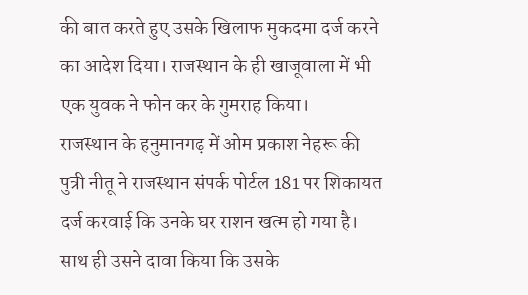की बात करते हुए उसके खिलाफ मुकदमा दर्ज करने का आदेश दिया। राजस्थान के ही खाजूवाला में भी एक युवक ने फोन कर के गुमराह किया।
राजस्थान के हनुमानगढ़ में ओम प्रकाश नेहरू की पुत्री नीतू ने राजस्थान संपर्क पोर्टल 181 पर शिकायत दर्ज करवाई कि उनके घर राशन खत्म हो गया है। साथ ही उसने दावा किया कि उसके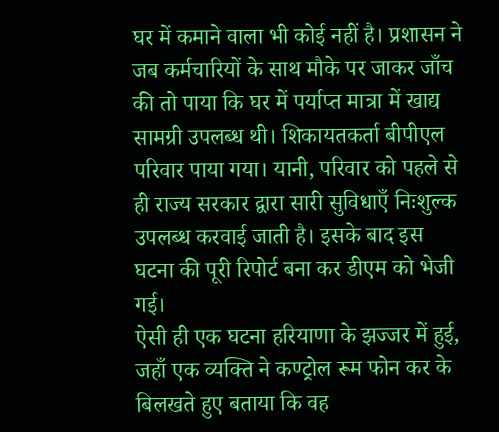घर में कमाने वाला भी कोई नहीं है। प्रशासन ने जब कर्मचारियों के साथ मौके पर जाकर जाँच की तो पाया कि घर में पर्याप्त मात्रा में खाद्य सामग्री उपलब्ध थी। शिकायतकर्ता बीपीएल परिवार पाया गया। यानी, परिवार को पहले से ही राज्य सरकार द्वारा सारी सुविधाएँ निःशुल्क उपलब्ध करवाई जाती है। इसके बाद इस घटना की पूरी रिपोर्ट बना कर डीएम को भेजी गई।
ऐसी ही एक घटना हरियाणा के झज्जर में हुई, जहाँ एक व्यक्ति ने कण्ट्रोल रूम फोन कर के बिलखते हुए बताया कि वह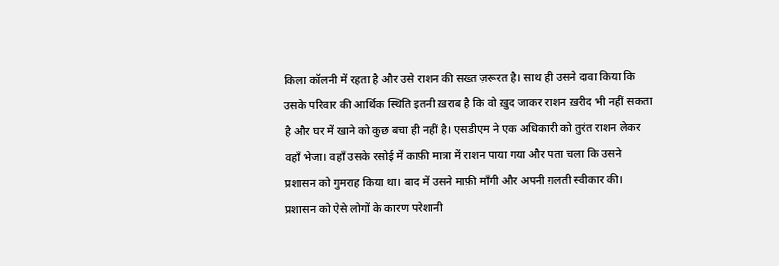किला कॉलनी में रहता है और उसे राशन की सख्त ज़रूरत है। साथ ही उसने दावा किया कि उसके परिवार की आर्थिक स्थिति इतनी ख़राब है कि वो ख़ुद जाकर राशन ख़रीद भी नहीं सकता है और घर में खाने को कुछ बचा ही नहीं है। एसडीएम ने एक अधिकारी को तुरंत राशन लेकर वहाँ भेजा। वहाँ उसके रसोई में काफ़ी मात्रा में राशन पाया गया और पता चला कि उसने प्रशासन को गुमराह किया था। बाद में उसने माफ़ी माँगी और अपनी ग़लती स्वीकार की। प्रशासन को ऐसे लोगों के कारण परेशानी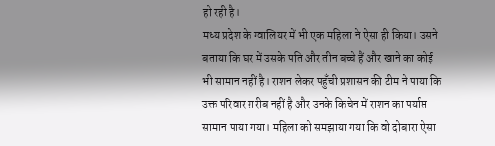हो रही है।
मध्य प्रदेश के ग्वालियर में भी एक महिला ने ऐसा ही किया। उसने बताया कि घर में उसके पति और तीन बच्चे हैं और खाने का कोई भी सामान नहीं है। राशन लेकर पहुँची प्रशासन की टीम ने पाया कि उक्त परिवार ग़रीब नहीं है और उनके किचेन में राशन का पर्याप्त सामान पाया गया। महिला को समझाया गया कि वो दोबारा ऐसा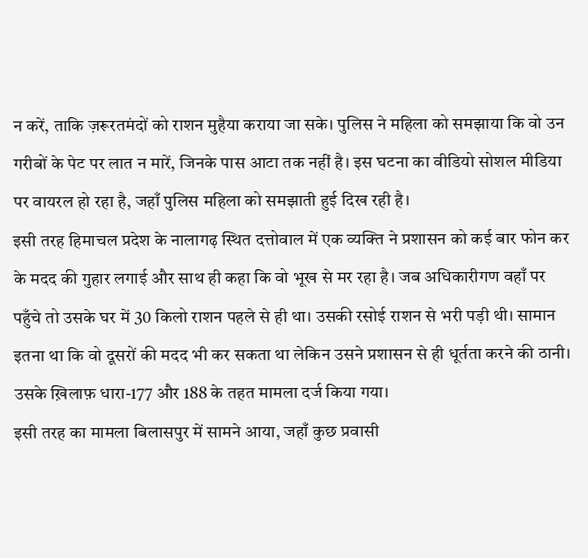न करें, ताकि ज़रूरतमंदों को राशन मुहैया कराया जा सके। पुलिस ने महिला को समझाया कि वो उन गरीबों के पेट पर लात न मारें, जिनके पास आटा तक नहीं है। इस घटना का वीडियो सोशल मीडिया पर वायरल हो रहा है, जहाँ पुलिस महिला को समझाती हुई दिख रही है।
इसी तरह हिमाचल प्रदेश के नालागढ़ स्थित दत्तोवाल में एक व्यक्ति ने प्रशासन को कई बार फोन कर के मदद की गुहार लगाई और साथ ही कहा कि वो भूख से मर रहा है। जब अधिकारीगण वहाँ पर पहुँचे तो उसके घर में 30 किलो राशन पहले से ही था। उसकी रसोई राशन से भरी पड़ी थी। सामान इतना था कि वो दूसरों की मदद भी कर सकता था लेकिन उसने प्रशासन से ही धूर्तता करने की ठानी। उसके ख़िलाफ़ धारा-177 और 188 के तहत मामला दर्ज किया गया।
इसी तरह का मामला बिलासपुर में सामने आया, जहाँ कुछ प्रवासी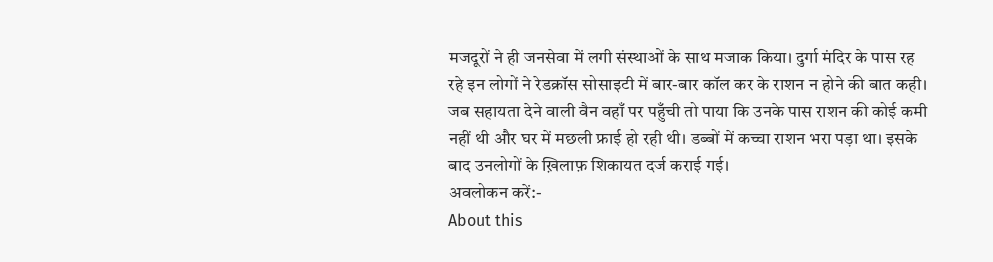मजदूरों ने ही जनसेवा में लगी संस्थाओं के साथ मजाक किया। दुर्गा मंदिर के पास रह रहे इन लोगों ने रेडक्रॉस सोसाइटी में बार-बार कॉल कर के राशन न होने की बात कही। जब सहायता देने वाली वैन वहाँ पर पहुँची तो पाया कि उनके पास राशन की कोई कमी नहीं थी और घर में मछली फ्राई हो रही थी। डब्बों में कच्चा राशन भरा पड़ा था। इसके बाद उनलोगों के ख़िलाफ़ शिकायत दर्ज कराई गई।
अवलोकन करें:-
About this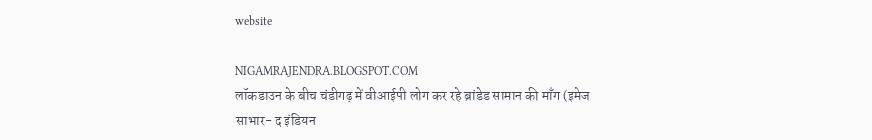website

NIGAMRAJENDRA.BLOGSPOT.COM
लॉकडाउन के बीच चंडीगढ़ में वीआईपी लोग कर रहे ब्रांडेड सामान की माँग (इमेज साभार- द इंडियन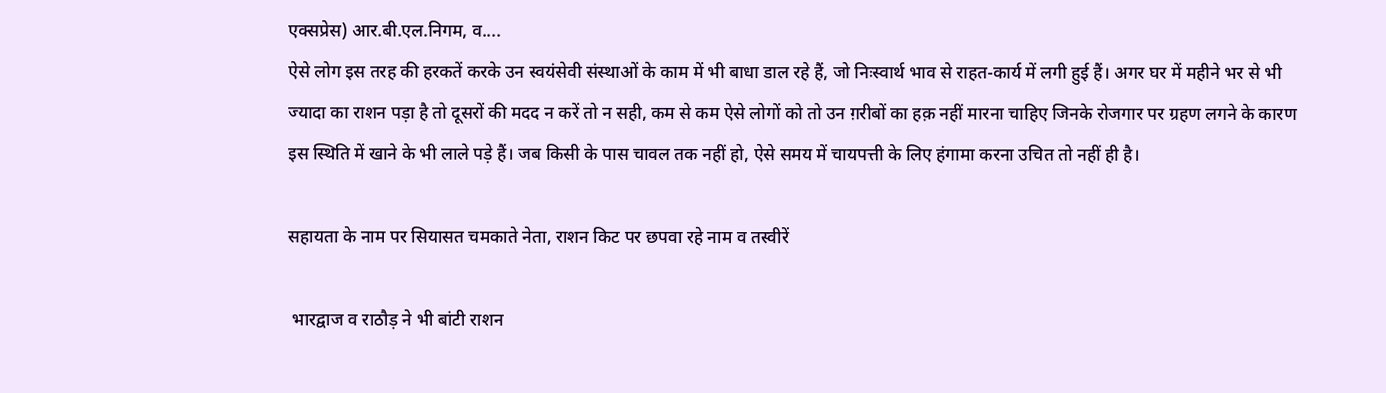एक्सप्रेस) आर.बी.एल.निगम, व....
ऐसे लोग इस तरह की हरकतें करके उन स्वयंसेवी संस्थाओं के काम में भी बाधा डाल रहे हैं, जो निःस्वार्थ भाव से राहत-कार्य में लगी हुई हैं। अगर घर में महीने भर से भी ज्यादा का राशन पड़ा है तो दूसरों की मदद न करें तो न सही, कम से कम ऐसे लोगों को तो उन ग़रीबों का हक़ नहीं मारना चाहिए जिनके रोजगार पर ग्रहण लगने के कारण इस स्थिति में खाने के भी लाले पड़े हैं। जब किसी के पास चावल तक नहीं हो, ऐसे समय में चायपत्ती के लिए हंगामा करना उचित तो नहीं ही है।

सहायता के नाम पर सियासत चमकाते नेता, राशन किट पर छपवा रहे नाम व तस्वीरें

 भारद्वाज व राठौड़ ने भी बांटी राशन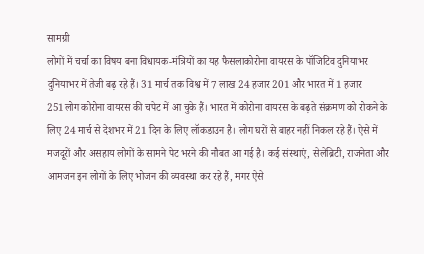सामग्री
लोगों में चर्चा का विषय बना विधायक-मंत्रियों का यह फैसलाकोरोना वायरस के पॉजिटिव दुनियाभर दुनियाभर में तेजी बढ़ रहे हैं। 31 मार्च तक विश्व में 7 लाख 24 हजार 201 और भारत में 1 हजार 251लोग कोरोना वायरस की चपेट में आ चुके हैं। भारत में कोरोना वायरस के बढ़ते संक्रमण को रोकने के लिए 24 मार्च से देशभर में 21 दिन के लिए लॉकडाउन है। लोग घरों से बाहर नहीं निकल रहे हैं। ऐसे में मजदूरों और असहाय लोगों के सामने पेट भरने की नौबत आ गई है। कई संस्थाएं, सेलेब्रिटी, राजनेता और आमजन इन लोगों के लिए भोजन की व्यवस्था कर रहे हैं, मगर ऐसे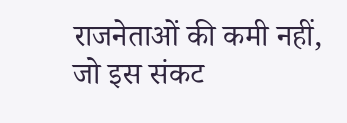राजनेताओं की कमी नहीं, जो इस संकट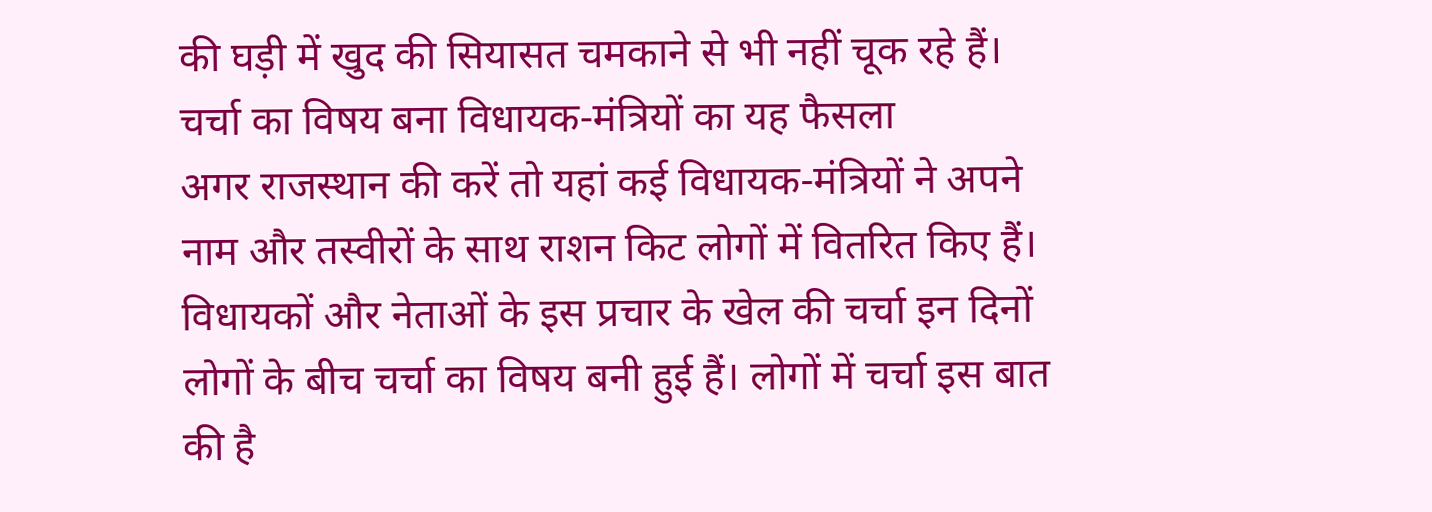की घड़ी में खुद की सियासत चमकाने से भी नहीं चूक रहे हैं।
चर्चा का विषय बना विधायक-मंत्रियों का यह फैसला
अगर राजस्थान की करें तो यहां कई विधायक-मंत्रियों ने अपने नाम और तस्वीरों के साथ राशन किट लोगों में वितरित किए हैं। विधायकों और नेताओं के इस प्रचार के खेल की चर्चा इन दिनों लोगों के बीच चर्चा का विषय बनी हुई हैं। लोगों में चर्चा इस बात की है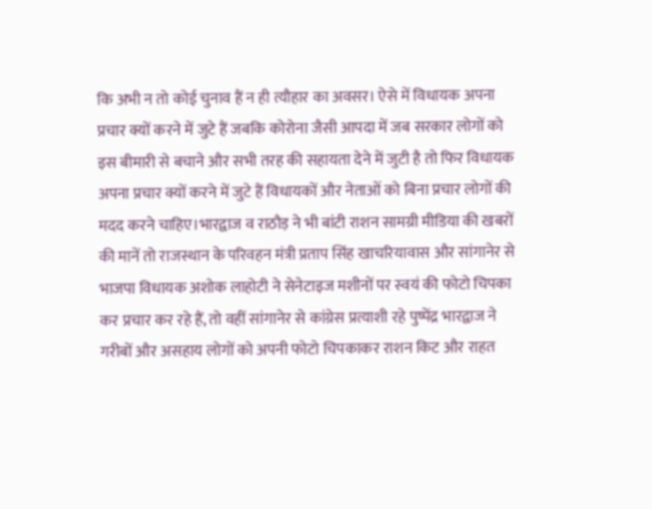कि अभी न तो कोई चुनाव हैं न ही त्यौहार का अवसर। ऐसे में विधायक अपना प्रचार क्यों करने में जुटे हैं जबकि कोरोना जैसी आपदा में जब सरकार लोगों को इस बीमारी से बचाने और सभी तरह की सहायता देने में जुटी है तो फिर विधायक अपना प्रचार क्यों करने में जुटे हैं विधायकों और नेताओं को बिना प्रचार लोगों की मदद करने चाहिए।भारद्वाज व राठौड़ ने भी बांटी राशन सामग्री मीडिया की खबरों की मानें तो राजस्थान के परिवहन मंत्री प्रताप सिंह खाचरियावास और सांगानेर से भाजपा विधायक अशोक लाहोटी ने सेनेटाइज मशीनों पर स्वयं की फोटो चिपका कर प्रचार कर रहे हैं, तो वहीं सांगानेर से कांग्रेस प्रत्याशी रहे पुष्पेंद्र भारद्वाज ने गरीबों और असहाय लोगों को अपनी फोटो चिपकाकर राशन किट और राहत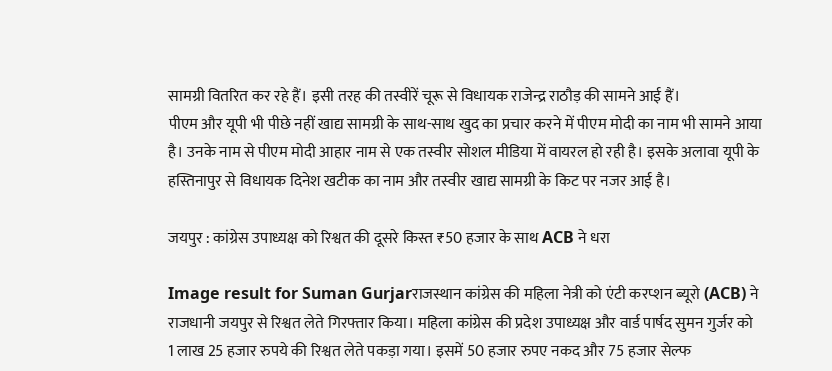सामग्री वितरित कर रहे हैं। इसी तरह की तस्वीरें चूरू से विधायक राजेन्द्र राठौड़ की सामने आई हैं।
पीएम और यूपी भी पीछे नहीं खाद्य सामग्री के साथ-साथ खुद का प्रचार करने में पीएम मोदी का नाम भी सामने आया है। उनके नाम से पीएम मोदी आहार नाम से एक तस्वीर सोशल मीडिया में वायरल हो रही है। इसके अलावा यूपी के हस्तिनापुर से विधायक दिनेश खटीक का नाम और तस्वीर खाद्य सामग्री के किट पर नजर आई है।

जयपुर : कांग्रेस उपाध्यक्ष को रिश्वत की दूसरे किस्त ₹50 हजार के साथ ACB ने धरा

Image result for Suman Gurjarराजस्थान कांग्रेस की महिला नेत्री को एंटी करप्शन ब्यूरो (ACB) ने राजधानी जयपुर से रिश्वत लेते गिरफ्तार किया। महिला कांग्रेस की प्रदेश उपाध्यक्ष और वार्ड पार्षद सुमन गुर्जर को 1 लाख 25 हजार रुपये की रिश्वत लेते पकड़ा गया। इसमें 50 हजार रुपए नकद और 75 हजार सेल्फ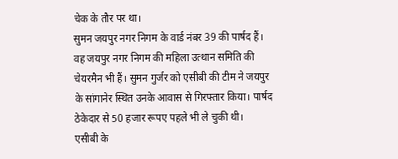चेक के तौर पर था।
सुमन जयपुर नगर निगम के वार्ड नंबर 39 की पार्षद हैं। वह जयपुर नगर निगम की महिला उत्थान समिति की चेयरमैन भी हैं। सुमन गुर्जर को एसीबी की टीम ने जयपुर के सांगानेर स्थित उनके आवास से गिरफ्तार किया। पार्षद ठेकेदार से 50 हजार रूपए पहले भी ले चुकी थी।
एसीबी के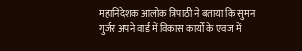महानिदेशक आलोक त्रिपाठी ने बताया कि सुमन गुर्जर अपने वार्ड में विकास कार्यों के एवज में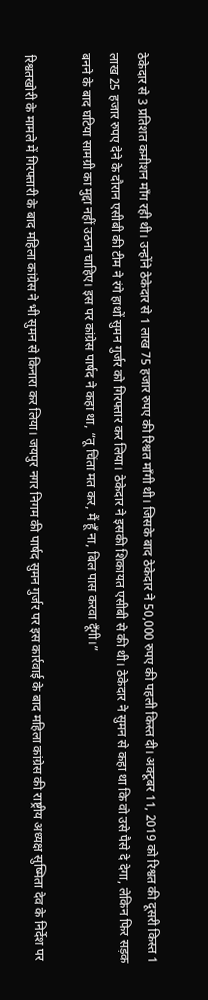ठेकेदार से 3 प्रतिशत कमीशन मॉंग रही थी। उन्होंने ठेकेदार से 1 लाख 75 हजार रुपए की रिश्वत माँगी थी। जिसके बाद ठेकेदार ने 50,000 रुपए की पहली किस्त दी। अक्टूबर 11, 2019 को रिश्वत की दूसरी किस्त 1 लाख 25 हजार रुपए देने के दौरान एसीबी की टीम ने रंगे हाथों सुमन गुर्जर को गिरफ्तार कर लिया। ठेकेदार ने इसकी शिकायत एसीबी से की थी। ठेकेदार ने सुमन से कहा था कि वो उसे पैसे दे देगा, लेकिन फिर सड़क बनने के बाद घटिया सामग्री का मुद्दा नहीं उठना चाहिए। इस पर कांग्रेस पार्षद ने कहा था, “तू चिंता मत कर, मैं हूँ ना, बिल पास करवा दूँगी।”

रिश्वतखोरी के मामले में गिरफ्तारी के बाद महिला कांग्रेस ने भी सुमन से किनारा कर लिया। जयपुर नगर निगम की पार्षद सुमन गुर्जर पर इस कार्रवाई के बाद महिला कांग्रेस की राष्ट्रीय अध्यक्ष सुष्मिता देव के निर्देश पर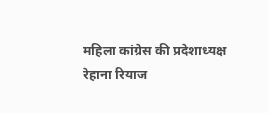महिला कांग्रेस की प्रदेशाध्यक्ष रेहाना रियाज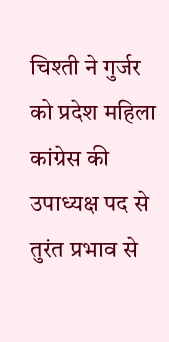चिश्ती ने गुर्जर को प्रदेश महिला कांग्रेस की उपाध्यक्ष पद से तुरंत प्रभाव से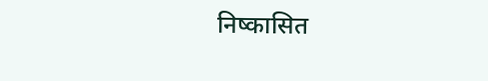निष्कासित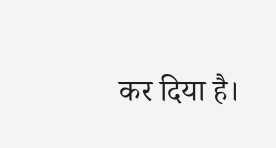कर दिया है।